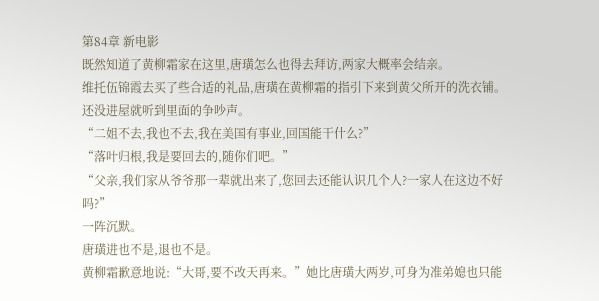第84章 新电影
既然知道了黄柳霜家在这里,唐璜怎么也得去拜访,两家大概率会结亲。
维托伍锦霞去买了些合适的礼品,唐璜在黄柳霜的指引下来到黄父所开的洗衣铺。
还没进屋就听到里面的争吵声。
“二姐不去,我也不去,我在美国有事业,回国能干什么?”
“落叶归根,我是要回去的,随你们吧。”
“父亲,我们家从爷爷那一辈就出来了,您回去还能认识几个人?一家人在这边不好吗?”
一阵沉默。
唐璜进也不是,退也不是。
黄柳霜歉意地说:“大哥,要不改天再来。”她比唐璜大两岁,可身为准弟媳也只能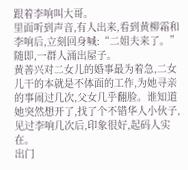跟着李响叫大哥。
里面听到声音,有人出来,看到黄柳霜和李响后,立刻回身喊:“二姐夫来了。”
随即,一群人涌出屋子。
黄善兴对二女儿的婚事最为着急,二女儿干的本就是不体面的工作,为她寻亲的事闹过几次,父女几乎翻脸。谁知道她突然想开了,找了个不错华人小伙子,见过李响几次后,印象很好,起码人实在。
出门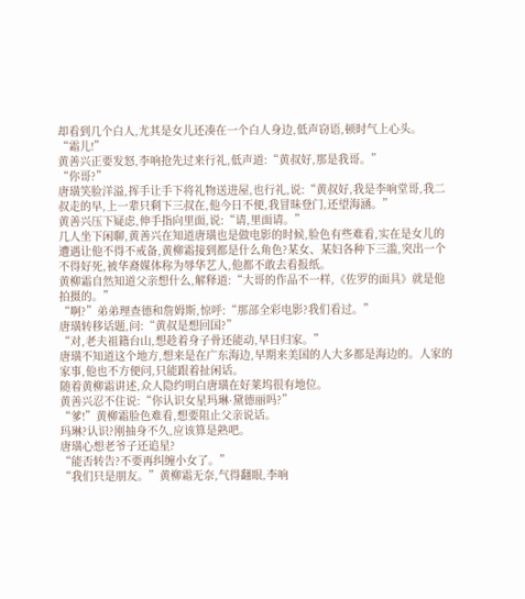却看到几个白人,尤其是女儿还凑在一个白人身边,低声窃语,顿时气上心头。
“霜儿!”
黄善兴正要发怒,李响抢先过来行礼,低声道:“黄叔好,那是我哥。”
“你哥?”
唐璜笑脸洋溢,挥手让手下将礼物送进屋,也行礼,说:“黄叔好,我是李响堂哥,我二叔走的早,上一辈只剩下三叔在,他今日不便,我冒昧登门,还望海涵。”
黄善兴压下疑虑,伸手指向里面,说:“请,里面请。”
几人坐下闲聊,黄善兴在知道唐璜也是做电影的时候,脸色有些难看,实在是女儿的遭遇让他不得不戒备,黄柳霜接到都是什么角色?某女、某妇各种下三滥,突出一个不得好死,被华裔媒体称为辱华艺人,他都不敢去看报纸。
黄柳霜自然知道父亲想什么,解释道:“大哥的作品不一样,《佐罗的面具》就是他拍摄的。”
“啊?”弟弟理查德和詹姆斯,惊呼:“那部全彩电影?我们看过。”
唐璜转移话题,问:“黄叔是想回国?”
“对,老夫祖籍台山,想趁着身子骨还能动,早日归家。”
唐璜不知道这个地方,想来是在广东海边,早期来美国的人大多都是海边的。人家的家事,他也不方便问,只能跟着扯闲话。
随着黄柳霜讲述,众人隐约明白唐璜在好莱坞很有地位。
黄善兴忍不住说:“你认识女星玛琳·黛德丽吗?”
“爹!”黄柳霜脸色难看,想要阻止父亲说话。
玛琳?认识?刚抽身不久,应该算是熟吧。
唐璜心想老爷子还追星?
“能否转告?不要再纠缠小女了。”
“我们只是朋友。”黄柳霜无奈,气得翻眼,李响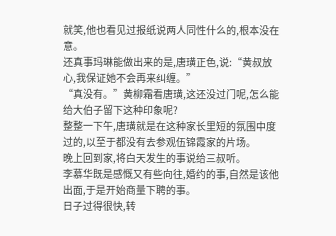就笑,他也看见过报纸说两人同性什么的,根本没在意。
还真事玛琳能做出来的是,唐璜正色,说:“黄叔放心,我保证她不会再来纠缠。”
“真没有。”黄柳霜看唐璜,这还没过门呢,怎么能给大伯子留下这种印象呢?
整整一下午,唐璜就是在这种家长里短的氛围中度过的,以至于都没有去参观伍锦霞家的片场。
晚上回到家,将白天发生的事说给三叔听。
李慕华既是感慨又有些向往,婚约的事,自然是该他出面,于是开始商量下聘的事。
日子过得很快,转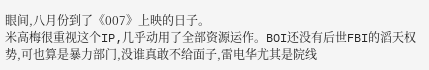眼间,八月份到了《007》上映的日子。
米高梅很重视这个IP,几乎动用了全部资源运作。BOI还没有后世FBI的滔天权势,可也算是暴力部门,没谁真敢不给面子,雷电华尤其是院线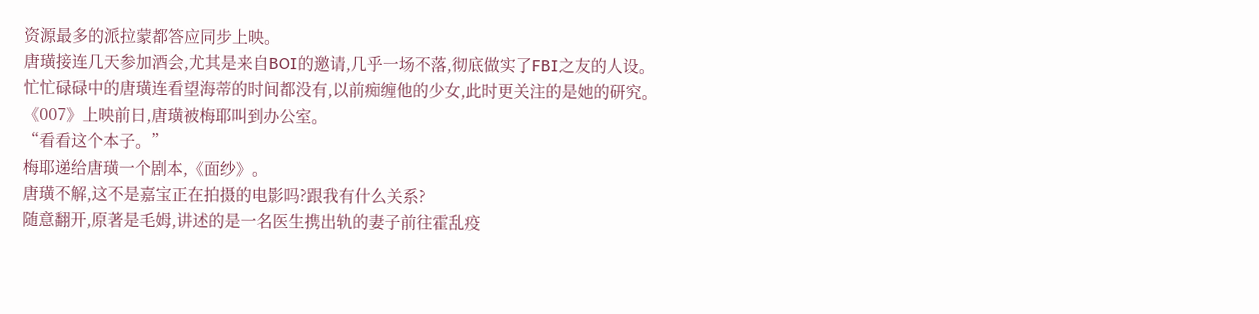资源最多的派拉蒙都答应同步上映。
唐璜接连几天参加酒会,尤其是来自BOI的邀请,几乎一场不落,彻底做实了FBI之友的人设。
忙忙碌碌中的唐璜连看望海蒂的时间都没有,以前痴缠他的少女,此时更关注的是她的研究。
《007》上映前日,唐璜被梅耶叫到办公室。
“看看这个本子。”
梅耶递给唐璜一个剧本,《面纱》。
唐璜不解,这不是嘉宝正在拍摄的电影吗?跟我有什么关系?
随意翻开,原著是毛姆,讲述的是一名医生携出轨的妻子前往霍乱疫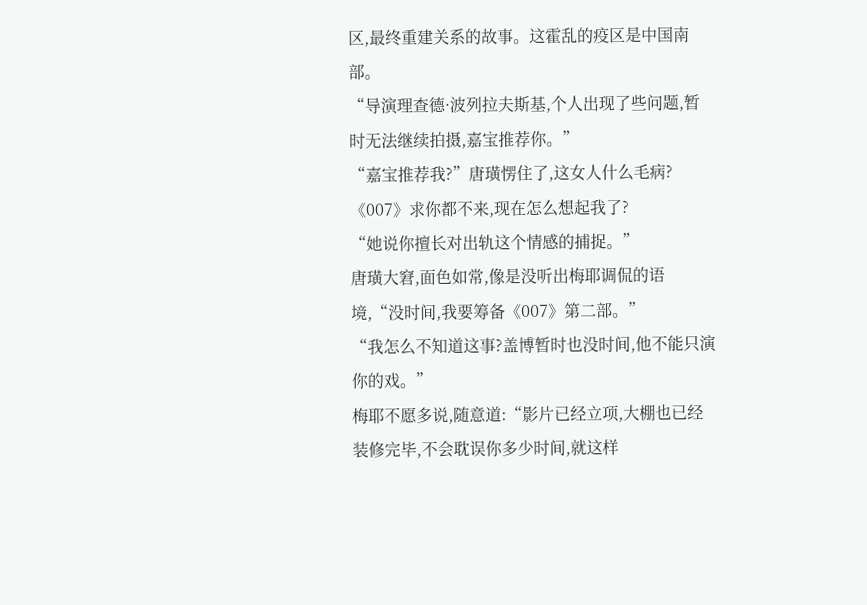区,最终重建关系的故事。这霍乱的疫区是中国南部。
“导演理查德·波列拉夫斯基,个人出现了些问题,暂时无法继续拍摄,嘉宝推荐你。”
“嘉宝推荐我?”唐璜愣住了,这女人什么毛病?《007》求你都不来,现在怎么想起我了?
“她说你擅长对出轨这个情感的捕捉。”
唐璜大窘,面色如常,像是没听出梅耶调侃的语境,“没时间,我要筹备《007》第二部。”
“我怎么不知道这事?盖博暂时也没时间,他不能只演你的戏。”
梅耶不愿多说,随意道:“影片已经立项,大棚也已经装修完毕,不会耽误你多少时间,就这样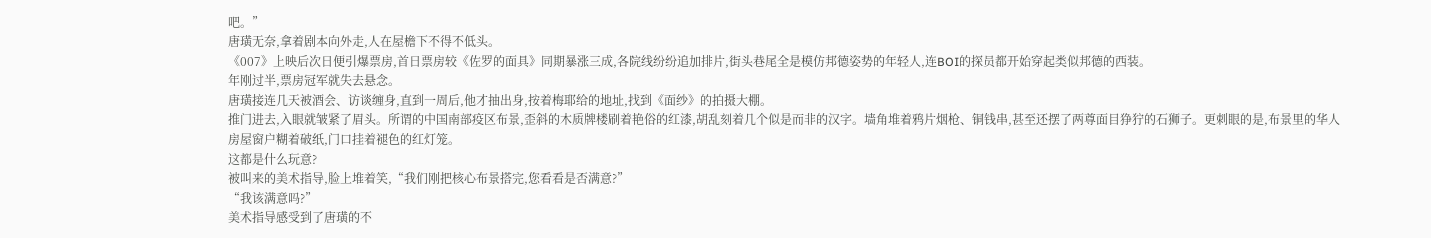吧。”
唐璜无奈,拿着剧本向外走,人在屋檐下不得不低头。
《007》上映后次日便引爆票房,首日票房较《佐罗的面具》同期暴涨三成,各院线纷纷追加排片,街头巷尾全是模仿邦德姿势的年轻人,连BOI的探员都开始穿起类似邦德的西装。
年刚过半,票房冠军就失去悬念。
唐璜接连几天被酒会、访谈缠身,直到一周后,他才抽出身,按着梅耶给的地址,找到《面纱》的拍摄大棚。
推门进去,入眼就皱紧了眉头。所谓的中国南部疫区布景,歪斜的木质牌楼刷着艳俗的红漆,胡乱刻着几个似是而非的汉字。墙角堆着鸦片烟枪、铜钱串,甚至还摆了两尊面目狰狞的石狮子。更刺眼的是,布景里的华人房屋窗户糊着破纸,门口挂着褪色的红灯笼。
这都是什么玩意?
被叫来的美术指导,脸上堆着笑,“我们刚把核心布景搭完,您看看是否满意?”
“我该满意吗?”
美术指导感受到了唐璜的不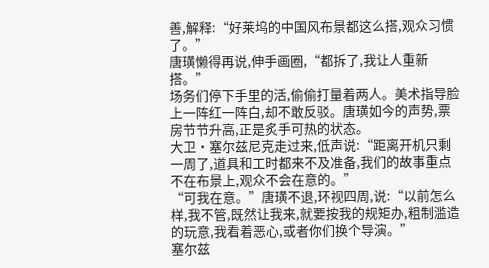善,解释:“好莱坞的中国风布景都这么搭,观众习惯了。”
唐璜懒得再说,伸手画圈,“都拆了,我让人重新搭。”
场务们停下手里的活,偷偷打量着两人。美术指导脸上一阵红一阵白,却不敢反驳。唐璜如今的声势,票房节节升高,正是炙手可热的状态。
大卫·塞尔兹尼克走过来,低声说:“距离开机只剩一周了,道具和工时都来不及准备,我们的故事重点不在布景上,观众不会在意的。”
“可我在意。”唐璜不退,环视四周,说:“以前怎么样,我不管,既然让我来,就要按我的规矩办,粗制滥造的玩意,我看着恶心,或者你们换个导演。”
塞尔兹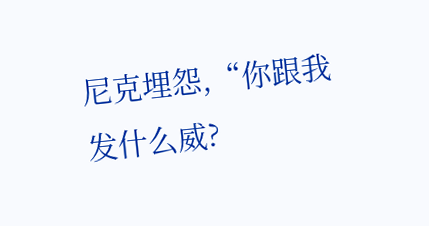尼克埋怨,“你跟我发什么威?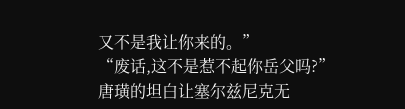又不是我让你来的。”
“废话,这不是惹不起你岳父吗?”
唐璜的坦白让塞尔兹尼克无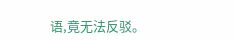语,竟无法反驳。